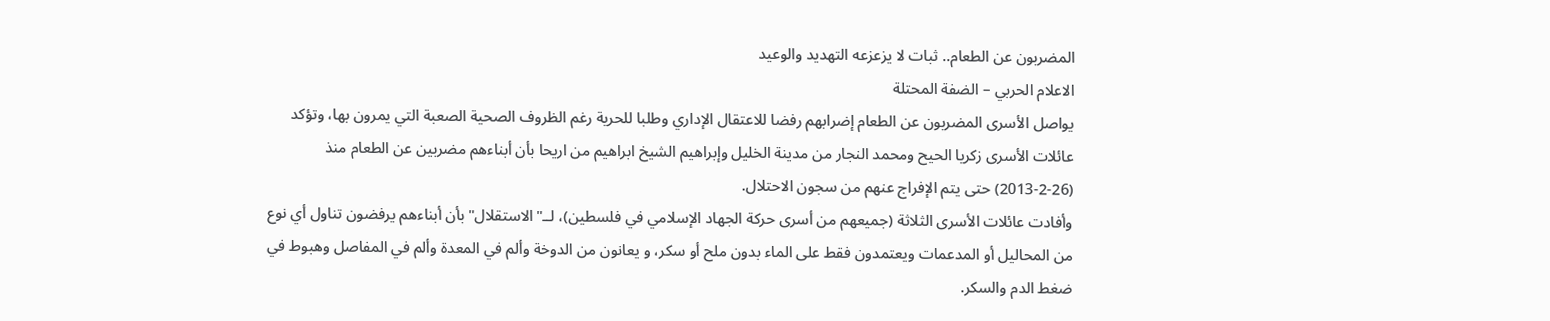المضربون عن الطعام.. ثبات لا يزعزعه التهديد والوعيد
الاعلام الحربي – الضفة المحتلة
يواصل الأسرى المضربون عن الطعام إضرابهم رفضا للاعتقال الإداري وطلبا للحرية رغم الظروف الصحية الصعبة التي يمرون بها، وتؤكد عائلات الأسرى زكريا الحيح ومحمد النجار من مدينة الخليل وإبراهيم الشيخ ابراهيم من اريحا بأن أبناءهم مضربين عن الطعام منذ (26-2-2013) حتى يتم الإفراج عنهم من سجون الاحتلال.
وأفادت عائلات الأسرى الثلاثة (جميعهم من أسرى حركة الجهاد الإسلامي في فلسطين)، لــ"الاستقلال" بأن أبناءهم يرفضون تناول أي نوع من المحاليل أو المدعمات ويعتمدون فقط على الماء بدون ملح أو سكر، و يعانون من الدوخة وألم في المعدة وألم في المفاصل وهبوط في ضغط الدم والسكر.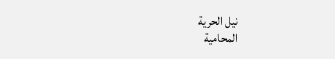نيل الحرية
المحامية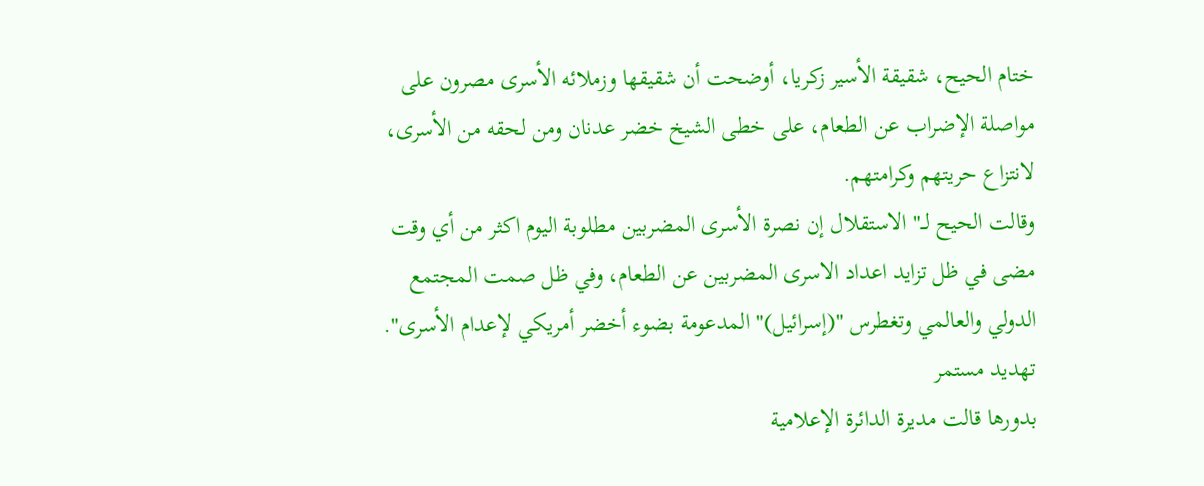ختام الحيح، شقيقة الأسير زكريا، أوضحت أن شقيقها وزملائه الأسرى مصرون على مواصلة الإضراب عن الطعام، على خطى الشيخ خضر عدنان ومن لحقه من الأسرى، لانتزاع حريتهم وكرامتهم.
وقالت الحيح لــ" الاستقلال إن نصرة الأسرى المضربين مطلوبة اليوم اكثر من أي وقت مضى في ظل تزايد اعداد الاسرى المضربين عن الطعام، وفي ظل صمت المجتمع الدولي والعالمي وتغطرس "(إسرائيل)" المدعومة بضوء أخضر أمريكي لإعدام الأسرى".
تهديد مستمر
بدورها قالت مديرة الدائرة الإعلامية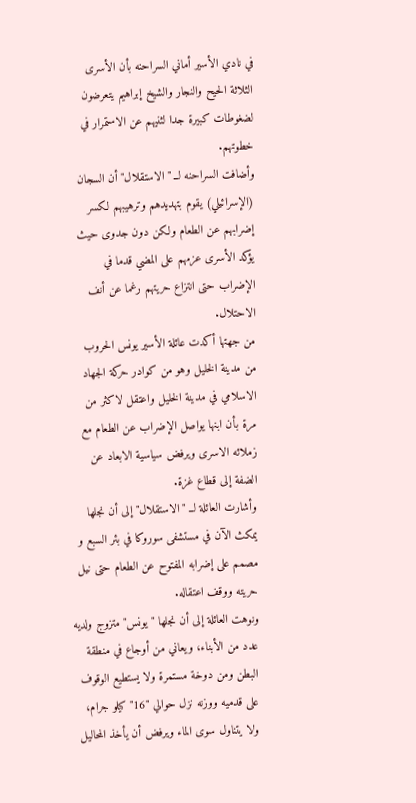في نادي الأسير أماني السراحنه بأن الأسرى الثلاثة الحيح والنجار والشيخ إبراهيم يتعرضون لضغوطات كبيرة جدا لثنيهم عن الاستمرار في خطوتهم.
وأضافت السراحنه لــ "الاستقلال" أن السجان (الإسرائيلي) يقوم بتهديدهم وترهيبهم لكسر إضرابهم عن الطعام ولكن دون جدوى حيث يؤكد الأسرى عزمهم على المضي قدما في الإضراب حتى انتزاع حريتهم رغما عن أنف الاحتلال.
من جهتها أكدت عائلة الأسير يونس الحروب من مدينة الخليل وهو من كوادر حركة الجهاد الاسلامي في مدينة الخليل واعتقل لاكثر من مرة بأن ابنها يواصل الإضراب عن الطعام مع زملائه الاسرى ويرفض سياسية الابعاد عن الضفة إلى قطاع غزة.
وأشارت العائلة لــ "الاستقلال" إلى أن نجلها يمكث الآن في مستشفى سوروكا في بئر السبع و مصمم على إضرابه المفتوح عن الطعام حتى نيل حريته ووقف اعتقاله.
ونوهت العائلة إلى أن نجلها "يونس" متزوج ولديه عدد من الأبناء، ويعاني من أوجاع في منطقة البطن ومن دوخة مستمرة ولا يستطيع الوقوف على قدميه ووزنه نزل حوالي "16" كيلو جرام، ولا يتناول سوى الماء ويرفض أن يأخذ المحاليل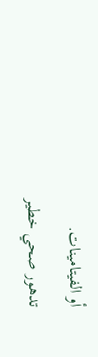أو الفيتامينات.
تدهور صحي خطير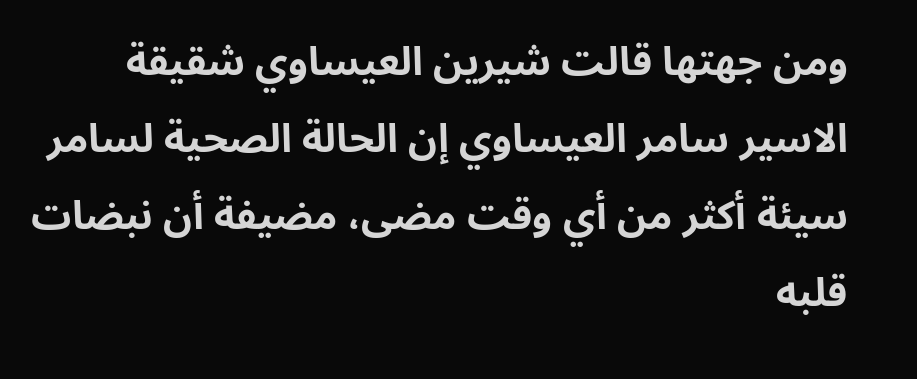ومن جهتها قالت شيرين العيساوي شقيقة الاسير سامر العيساوي إن الحالة الصحية لسامر سيئة أكثر من أي وقت مضى، مضيفة أن نبضات قلبه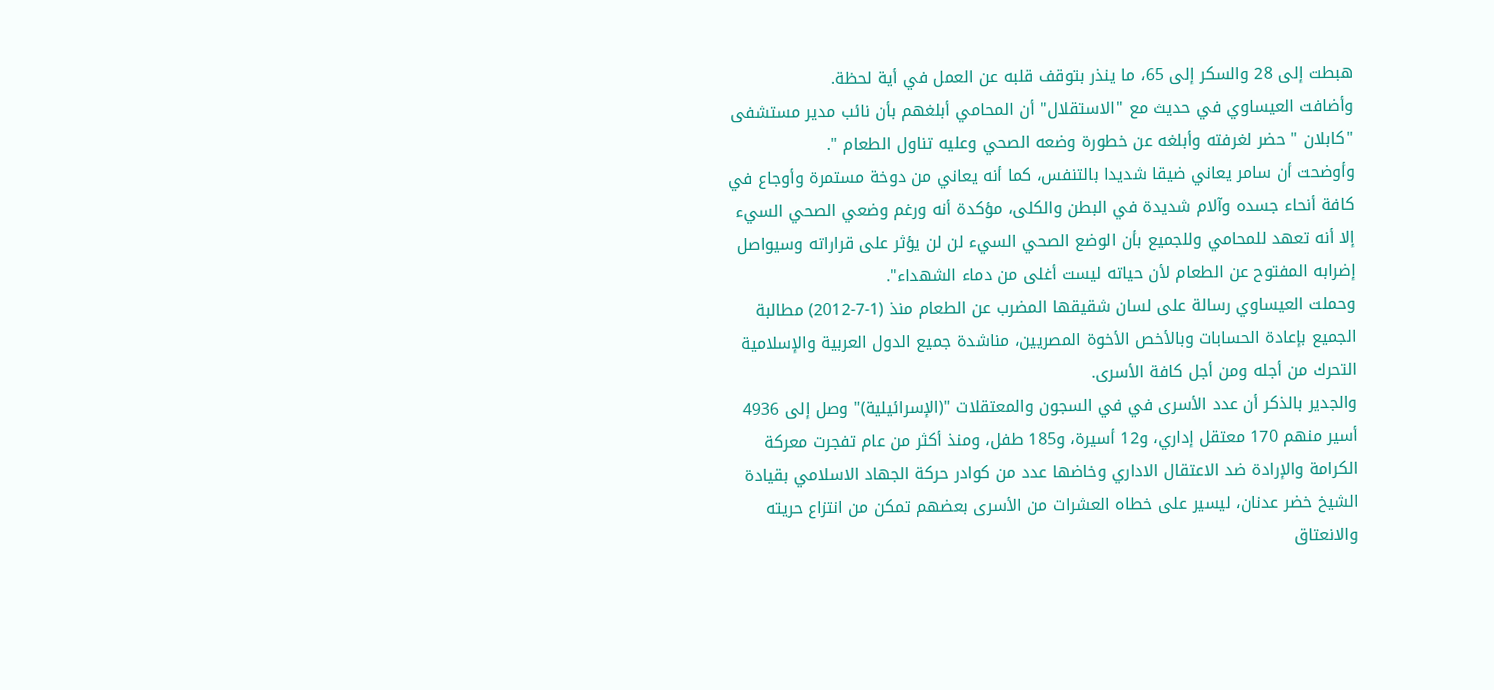هبطت إلى 28 والسكر إلى 65، ما ينذر بتوقف قلبه عن العمل في أية لحظة.
وأضافت العيساوي في حديث مع "الاستقلال" أن المحامي أبلغهم بأن نائب مدير مستشفى "كابلان " حضر لغرفته وأبلغه عن خطورة وضعه الصحي وعليه تناول الطعام ".
وأوضحت أن سامر يعاني ضيقا شديدا بالتنفس، كما أنه يعاني من دوخة مستمرة وأوجاع في كافة أنحاء جسده وآلام شديدة في البطن والكلى، مؤكدة أنه ورغم وضعي الصحي السيء إلا أنه تعهد للمحامي وللجميع بأن الوضع الصحي السيء لن لن يؤثر على قراراته وسيواصل إضرابه المفتوح عن الطعام لأن حياته ليست أغلى من دماء الشهداء".
وحملت العيساوي رسالة على لسان شقيقها المضرب عن الطعام منذ (1-7-2012) مطالبة الجميع بإعادة الحسابات وبالأخص الأخوة المصريين، مناشدة جميع الدول العربية والإسلامية التحرك من أجله ومن أجل كافة الأسرى.
والجدير بالذكر أن عدد الأسرى في في السجون والمعتقلات "(الإسرائيلية)" وصل إلى 4936 أسير منهم 170 معتقل إداري، و12 أسيرة، و185 طفل، ومنذ أكثر من عام تفجرت معركة الكرامة والإرادة ضد الاعتقال الاداري وخاضها عدد من كوادر حركة الجهاد الاسلامي بقيادة الشيخ خضر عدنان، ليسير على خطاه العشرات من الأسرى بعضهم تمكن من انتزاع حريته والانعتاق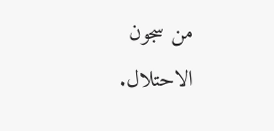من سجون الاحتلال.